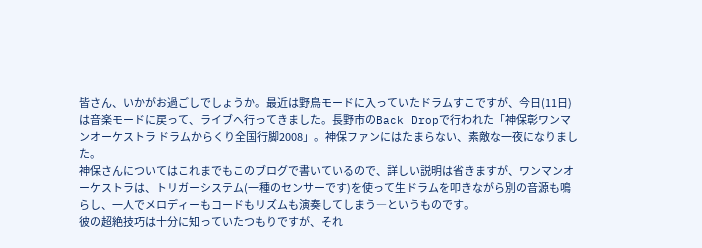皆さん、いかがお過ごしでしょうか。最近は野鳥モードに入っていたドラムすこですが、今日(11日)は音楽モードに戻って、ライブへ行ってきました。長野市のBack Dropで行われた「神保彰ワンマンオーケストラ ドラムからくり全国行脚2008」。神保ファンにはたまらない、素敵な一夜になりました。
神保さんについてはこれまでもこのブログで書いているので、詳しい説明は省きますが、ワンマンオーケストラは、トリガーシステム(一種のセンサーです)を使って生ドラムを叩きながら別の音源も鳴らし、一人でメロディーもコードもリズムも演奏してしまう―というものです。
彼の超絶技巧は十分に知っていたつもりですが、それ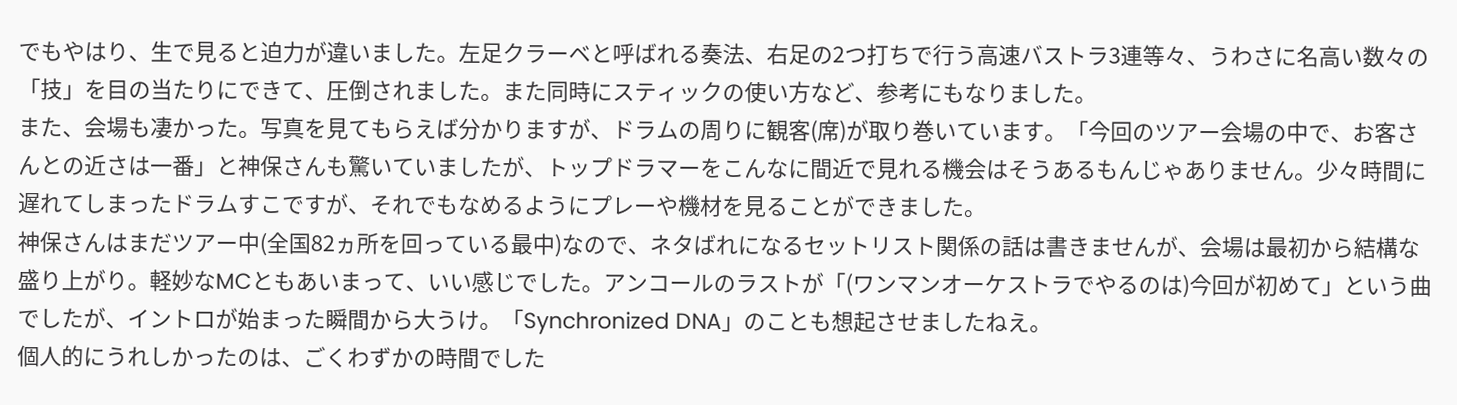でもやはり、生で見ると迫力が違いました。左足クラーベと呼ばれる奏法、右足の2つ打ちで行う高速バストラ3連等々、うわさに名高い数々の「技」を目の当たりにできて、圧倒されました。また同時にスティックの使い方など、参考にもなりました。
また、会場も凄かった。写真を見てもらえば分かりますが、ドラムの周りに観客(席)が取り巻いています。「今回のツアー会場の中で、お客さんとの近さは一番」と神保さんも驚いていましたが、トップドラマーをこんなに間近で見れる機会はそうあるもんじゃありません。少々時間に遅れてしまったドラムすこですが、それでもなめるようにプレーや機材を見ることができました。
神保さんはまだツアー中(全国82ヵ所を回っている最中)なので、ネタばれになるセットリスト関係の話は書きませんが、会場は最初から結構な盛り上がり。軽妙なMCともあいまって、いい感じでした。アンコールのラストが「(ワンマンオーケストラでやるのは)今回が初めて」という曲でしたが、イントロが始まった瞬間から大うけ。「Synchronized DNA」のことも想起させましたねえ。
個人的にうれしかったのは、ごくわずかの時間でした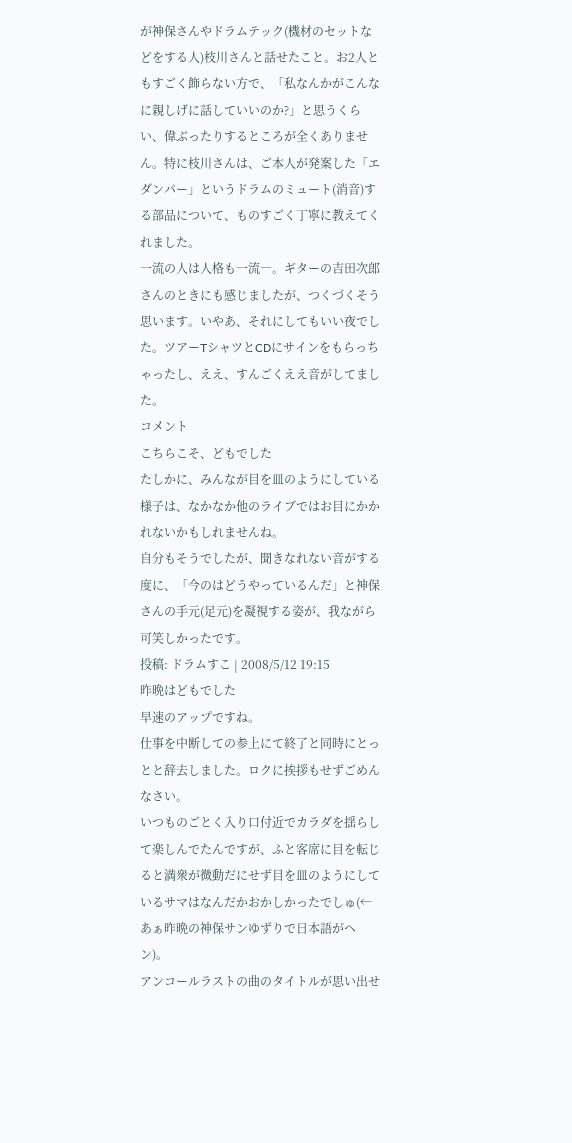が神保さんやドラムテック(機材のセットなどをする人)枝川さんと話せたこと。お2人ともすごく飾らない方で、「私なんかがこんなに親しげに話していいのか?」と思うくらい、偉ぶったりするところが全くありません。特に枝川さんは、ご本人が発案した「エダンパー」というドラムのミュート(消音)する部品について、ものすごく丁寧に教えてくれました。
一流の人は人格も一流―。ギターの吉田次郎さんのときにも感じましたが、つくづくそう思います。いやあ、それにしてもいい夜でした。ツアーTシャツとCDにサインをもらっちゃったし、ええ、すんごくええ音がしてました。
コメント
こちらこそ、どもでした
たしかに、みんなが目を皿のようにしている様子は、なかなか他のライブではお目にかかれないかもしれませんね。
自分もそうでしたが、聞きなれない音がする度に、「今のはどうやっているんだ」と神保さんの手元(足元)を凝視する姿が、我ながら可笑しかったです。
投稿: ドラムすこ | 2008/5/12 19:15
昨晩はどもでした
早速のアップですね。
仕事を中断しての参上にて終了と同時にとっとと辞去しました。ロクに挨拶もせずごめんなさい。
いつものごとく入り口付近でカラダを揺らして楽しんでたんですが、ふと客席に目を転じると満衆が微動だにせず目を皿のようにしているサマはなんだかおかしかったでしゅ(←あぁ昨晩の神保サンゆずりで日本語がヘン)。
アンコールラストの曲のタイトルが思い出せ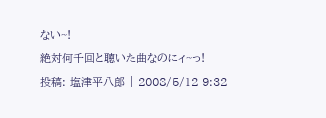ない~!
絶対何千回と聴いた曲なのにィ~っ!
投稿: 塩津平八郎 | 2008/5/12 9:32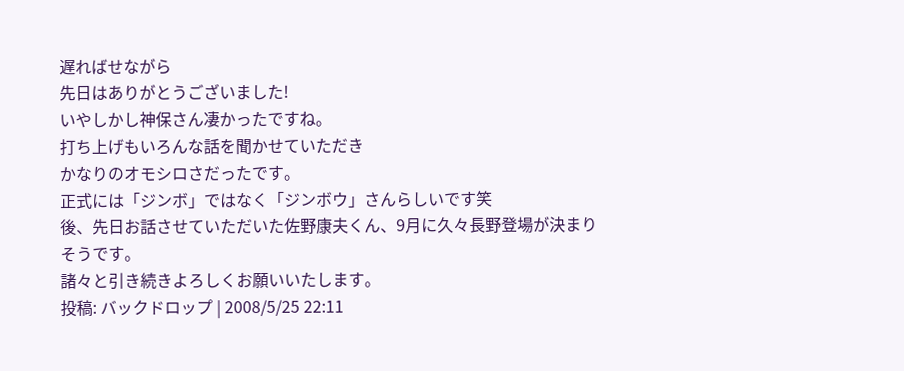遅ればせながら
先日はありがとうございました!
いやしかし神保さん凄かったですね。
打ち上げもいろんな話を聞かせていただき
かなりのオモシロさだったです。
正式には「ジンボ」ではなく「ジンボウ」さんらしいです笑
後、先日お話させていただいた佐野康夫くん、9月に久々長野登場が決まりそうです。
諸々と引き続きよろしくお願いいたします。
投稿: バックドロップ | 2008/5/25 22:11